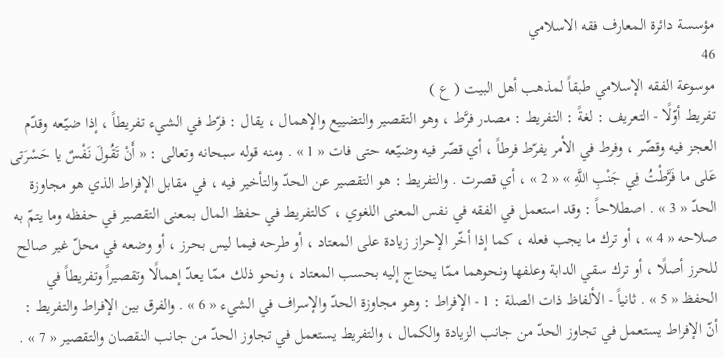مؤسسة دائرة المعارف فقه الاسلامي
46
موسوعة الفقه الإسلامي طبقاً لمذهب أهل البيت ( ع )
تفريط أوّلًا - التعريف : لغةً : التفريط : مصدر فرَّط ، وهو التقصير والتضييع والإهمال ، يقال : فرّط في الشيء تفريطاً ، إذا ضيّعه وقدّم العجز فيه وقصّر ، وفرط في الأمر يفرّط فرطاً ، أي قصّر فيه وضيّعه حتى فات « 1 » . ومنه قوله سبحانه وتعالى : « أَنْ تَقُولَ نَفْسٌ يا حَسْرَتى عَلى ما فَرَّطْتُ فِي جَنْبِ اللَّهِ » « 2 » ، أي قصرت . والتفريط : هو التقصير عن الحدّ والتأخير فيه ، في مقابل الإفراط الذي هو مجاوزة الحدّ « 3 » . اصطلاحاً : وقد استعمل في الفقه في نفس المعنى اللغوي ، كالتفريط في حفظ المال بمعنى التقصير في حفظه وما يتمّ به صلاحه « 4 » ، أو ترك ما يجب فعله ، كما إذا أخّر الإحراز زيادة على المعتاد ، أو طرحه فيما ليس بحرز ، أو وضعه في محلّ غير صالح للحرز أصلًا ، أو ترك سقي الدابة وعلفها ونحوهما ممّا يحتاج إليه بحسب المعتاد ، ونحو ذلك ممّا يعدّ إهمالًا وتقصيراً وتفريطاً في الحفظ « 5 » . ثانياً - الألفاظ ذات الصلة : 1 - الإفراط : وهو مجاوزة الحدّ والإسراف في الشيء « 6 » . والفرق بين الإفراط والتفريط : أنّ الإفراط يستعمل في تجاوز الحدّ من جانب الزيادة والكمال ، والتفريط يستعمل في تجاوز الحدّ من جانب النقصان والتقصير « 7 » .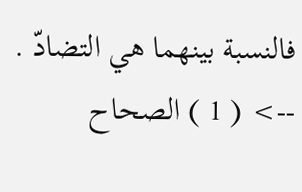فالنسبة بينهما هي التضادّ .
--> ( 1 ) الصحاح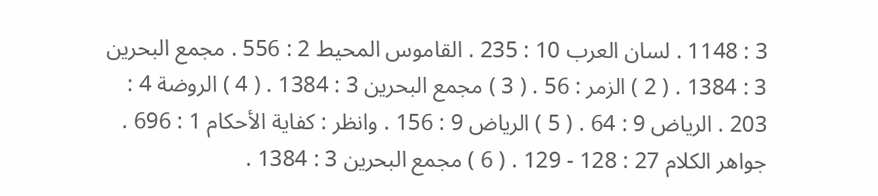3 : 1148 . لسان العرب 10 : 235 . القاموس المحيط 2 : 556 . مجمع البحرين 3 : 1384 . ( 2 ) الزمر : 56 . ( 3 ) مجمع البحرين 3 : 1384 . ( 4 ) الروضة 4 : 203 . الرياض 9 : 64 . ( 5 ) الرياض 9 : 156 . وانظر : كفاية الأحكام 1 : 696 . جواهر الكلام 27 : 128 - 129 . ( 6 ) مجمع البحرين 3 : 1384 .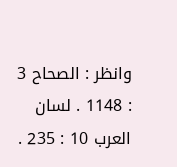وانظر : الصحاح 3 : 1148 . لسان العرب 10 : 235 .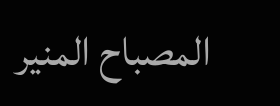المصباح المنير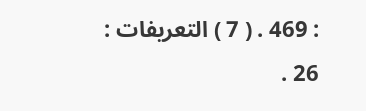: 469 . ( 7 ) التعريفات : 26 .